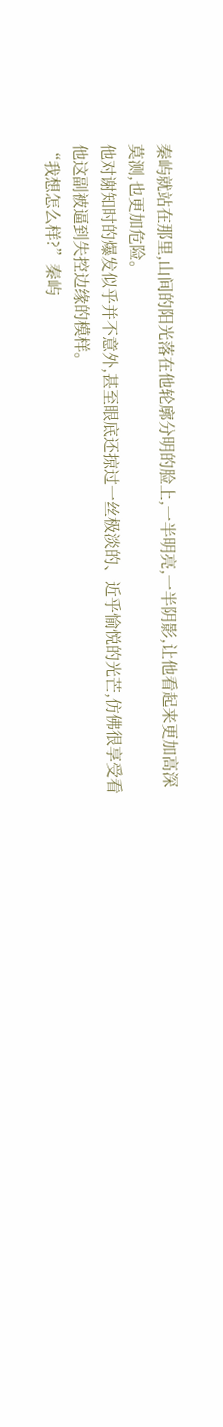秦屿就站在那里,山间的阳光落在他轮廓分明的脸上,一半明亮,一半阴影,让他看起来更加高深莫测,也更加危险。
他对谢知时的爆发似乎并不意外,甚至眼底还掠过一丝极淡的、近乎愉悦的光芒,仿佛很享受看他这副被逼到失控边缘的模样。
“我想怎么样?”秦屿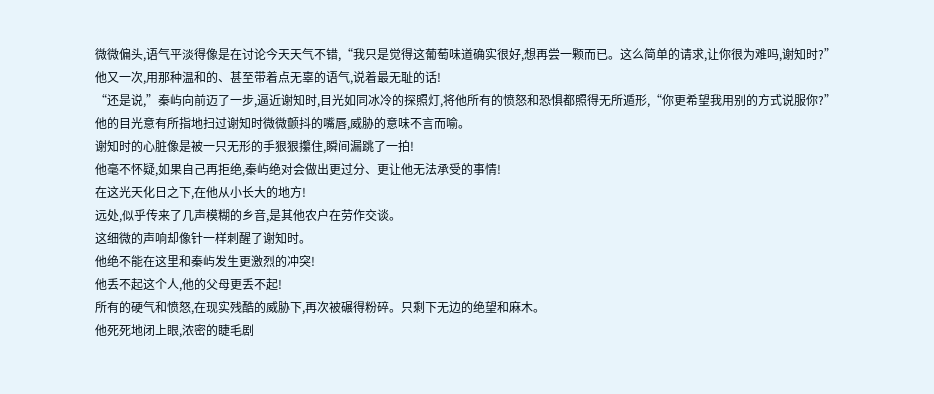微微偏头,语气平淡得像是在讨论今天天气不错,“我只是觉得这葡萄味道确实很好,想再尝一颗而已。这么简单的请求,让你很为难吗,谢知时?”
他又一次,用那种温和的、甚至带着点无辜的语气,说着最无耻的话!
“还是说,”秦屿向前迈了一步,逼近谢知时,目光如同冰冷的探照灯,将他所有的愤怒和恐惧都照得无所遁形,“你更希望我用别的方式说服你?”
他的目光意有所指地扫过谢知时微微颤抖的嘴唇,威胁的意味不言而喻。
谢知时的心脏像是被一只无形的手狠狠攥住,瞬间漏跳了一拍!
他毫不怀疑,如果自己再拒绝,秦屿绝对会做出更过分、更让他无法承受的事情!
在这光天化日之下,在他从小长大的地方!
远处,似乎传来了几声模糊的乡音,是其他农户在劳作交谈。
这细微的声响却像针一样刺醒了谢知时。
他绝不能在这里和秦屿发生更激烈的冲突!
他丢不起这个人,他的父母更丢不起!
所有的硬气和愤怒,在现实残酷的威胁下,再次被碾得粉碎。只剩下无边的绝望和麻木。
他死死地闭上眼,浓密的睫毛剧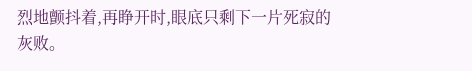烈地颤抖着,再睁开时,眼底只剩下一片死寂的灰败。